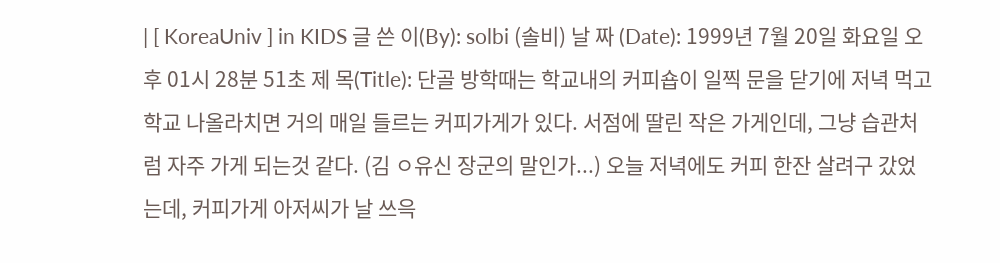| [ KoreaUniv ] in KIDS 글 쓴 이(By): solbi (솔비) 날 짜 (Date): 1999년 7월 20일 화요일 오후 01시 28분 51초 제 목(Title): 단골 방학때는 학교내의 커피숍이 일찍 문을 닫기에 저녁 먹고 학교 나올라치면 거의 매일 들르는 커피가게가 있다. 서점에 딸린 작은 가게인데, 그냥 습관처럼 자주 가게 되는것 같다. (김 ㅇ유신 장군의 말인가...) 오늘 저녁에도 커피 한잔 살려구 갔었는데, 커피가게 아저씨가 날 쓰윽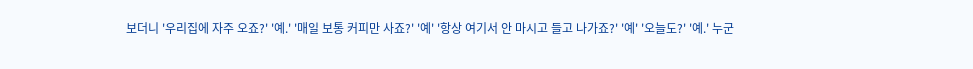보더니 '우리집에 자주 오죠?' '예.' '매일 보통 커피만 사죠?' '예' '항상 여기서 안 마시고 들고 나가죠?' '예' '오늘도?' '예.' 누군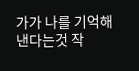가가 나를 기억해 낸다는것 작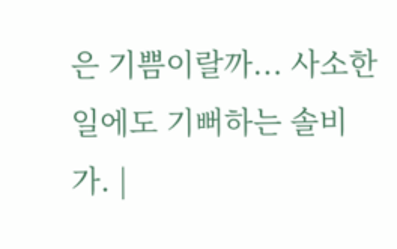은 기쁨이랄까... 사소한 일에도 기뻐하는 솔비가. |